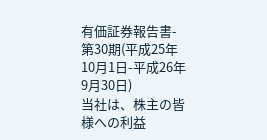有価証券報告書-第30期(平成25年10月1日-平成26年9月30日)
当社は、株主の皆様への利益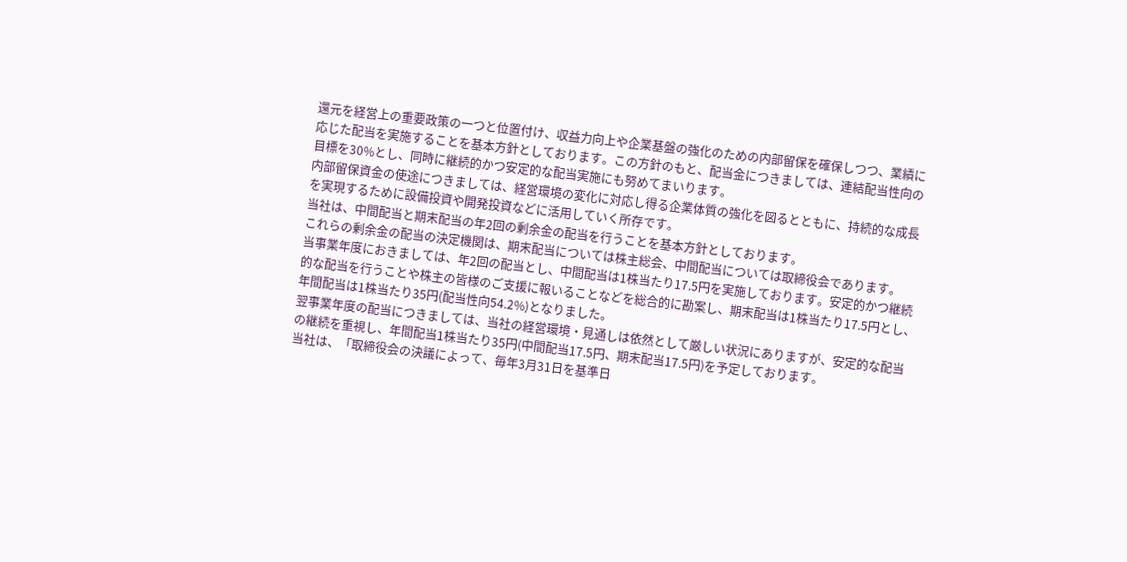還元を経営上の重要政策の一つと位置付け、収益力向上や企業基盤の強化のための内部留保を確保しつつ、業績に応じた配当を実施することを基本方針としております。この方針のもと、配当金につきましては、連結配当性向の目標を30%とし、同時に継続的かつ安定的な配当実施にも努めてまいります。
内部留保資金の使途につきましては、経営環境の変化に対応し得る企業体質の強化を図るとともに、持続的な成長を実現するために設備投資や開発投資などに活用していく所存です。
当社は、中間配当と期末配当の年2回の剰余金の配当を行うことを基本方針としております。
これらの剰余金の配当の決定機関は、期末配当については株主総会、中間配当については取締役会であります。
当事業年度におきましては、年2回の配当とし、中間配当は1株当たり17.5円を実施しております。安定的かつ継続的な配当を行うことや株主の皆様のご支援に報いることなどを総合的に勘案し、期末配当は1株当たり17.5円とし、年間配当は1株当たり35円(配当性向54.2%)となりました。
翌事業年度の配当につきましては、当社の経営環境・見通しは依然として厳しい状況にありますが、安定的な配当の継続を重視し、年間配当1株当たり35円(中間配当17.5円、期末配当17.5円)を予定しております。
当社は、「取締役会の決議によって、毎年3月31日を基準日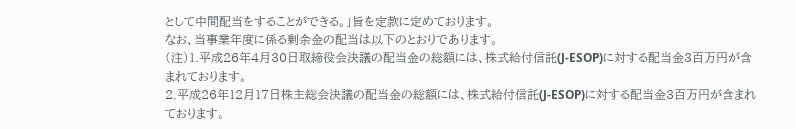として中間配当をすることができる。」旨を定款に定めております。
なお、当事業年度に係る剰余金の配当は以下のとおりであります。
(注)1.平成26年4月30日取締役会決議の配当金の総額には、株式給付信託(J-ESOP)に対する配当金3百万円が含まれております。
2.平成26年12月17日株主総会決議の配当金の総額には、株式給付信託(J-ESOP)に対する配当金3百万円が含まれております。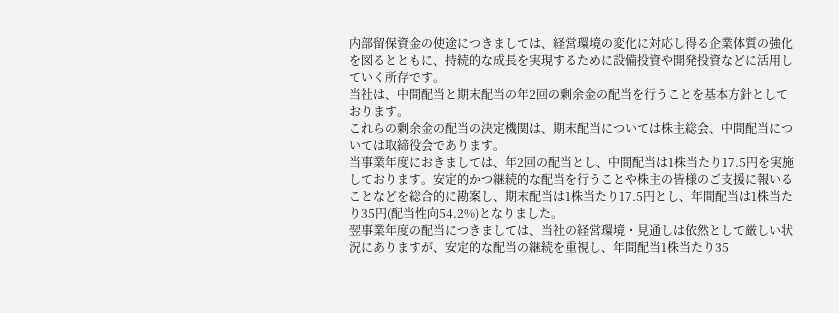内部留保資金の使途につきましては、経営環境の変化に対応し得る企業体質の強化を図るとともに、持続的な成長を実現するために設備投資や開発投資などに活用していく所存です。
当社は、中間配当と期末配当の年2回の剰余金の配当を行うことを基本方針としております。
これらの剰余金の配当の決定機関は、期末配当については株主総会、中間配当については取締役会であります。
当事業年度におきましては、年2回の配当とし、中間配当は1株当たり17.5円を実施しております。安定的かつ継続的な配当を行うことや株主の皆様のご支援に報いることなどを総合的に勘案し、期末配当は1株当たり17.5円とし、年間配当は1株当たり35円(配当性向54.2%)となりました。
翌事業年度の配当につきましては、当社の経営環境・見通しは依然として厳しい状況にありますが、安定的な配当の継続を重視し、年間配当1株当たり35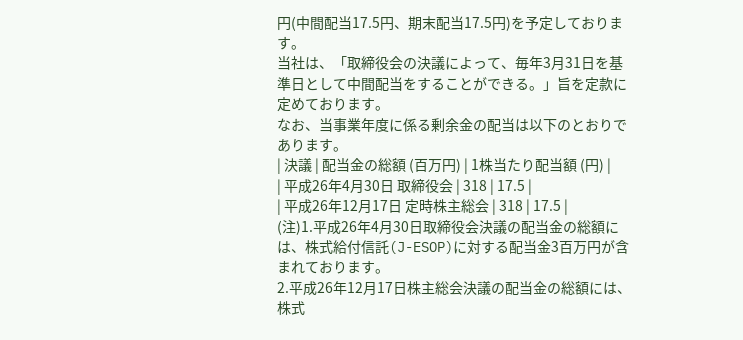円(中間配当17.5円、期末配当17.5円)を予定しております。
当社は、「取締役会の決議によって、毎年3月31日を基準日として中間配当をすることができる。」旨を定款に定めております。
なお、当事業年度に係る剰余金の配当は以下のとおりであります。
| 決議 | 配当金の総額 (百万円) | 1株当たり配当額 (円) |
| 平成26年4月30日 取締役会 | 318 | 17.5 |
| 平成26年12月17日 定時株主総会 | 318 | 17.5 |
(注)1.平成26年4月30日取締役会決議の配当金の総額には、株式給付信託(J-ESOP)に対する配当金3百万円が含まれております。
2.平成26年12月17日株主総会決議の配当金の総額には、株式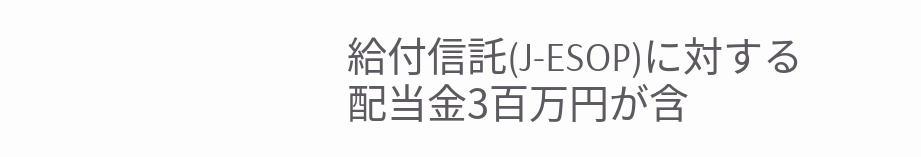給付信託(J-ESOP)に対する配当金3百万円が含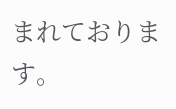まれております。